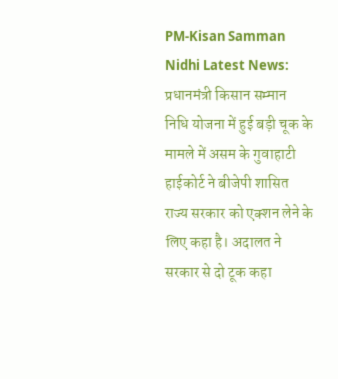PM-Kisan Samman Nidhi Latest News: प्रधानमंत्री किसान सम्मान निधि योजना में हुई बड़ी चूक के मामले में असम के गुवाहाटी हाईकोर्ट ने बीजेपी शासित राज्य सरकार को एक्शन लेने के लिए कहा है। अदालत ने सरकार से दो टूक कहा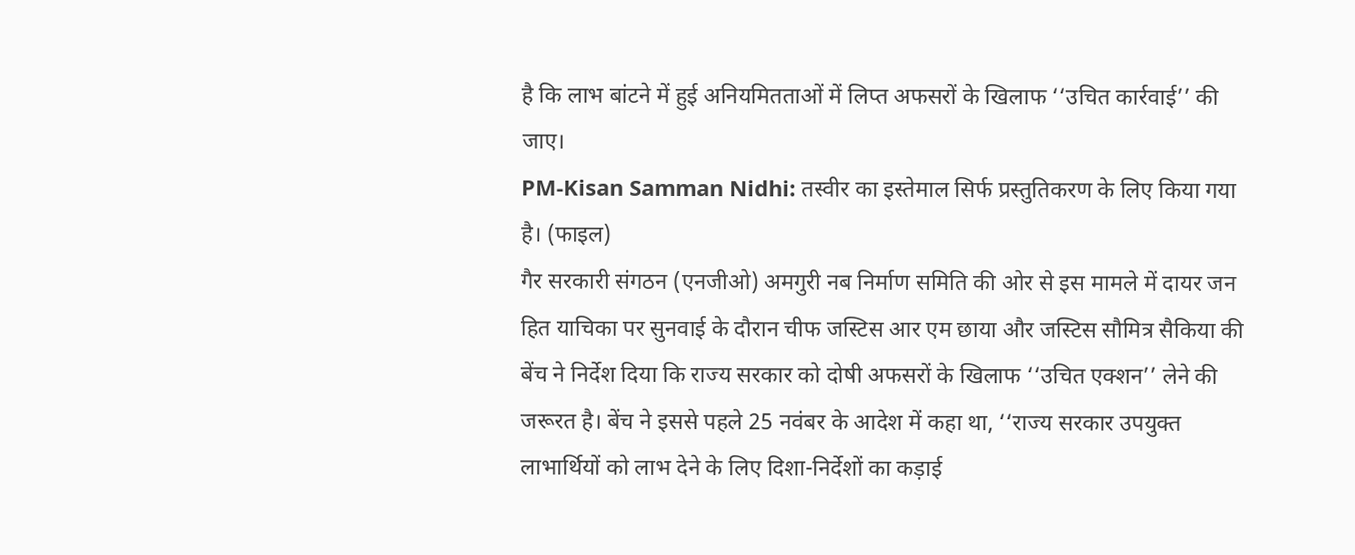है कि लाभ बांटने में हुई अनियमितताओं में लिप्त अफसरों के खिलाफ ‘‘उचित कार्रवाई’’ की जाए।
PM-Kisan Samman Nidhi: तस्वीर का इस्तेमाल सिर्फ प्रस्तुतिकरण के लिए किया गया है। (फाइल)
गैर सरकारी संगठन (एनजीओ) अमगुरी नब निर्माण समिति की ओर से इस मामले में दायर जन हित याचिका पर सुनवाई के दौरान चीफ जस्टिस आर एम छाया और जस्टिस सौमित्र सैकिया की बेंच ने निर्देश दिया कि राज्य सरकार को दोषी अफसरों के खिलाफ ‘‘उचित एक्शन’’ लेने की जरूरत है। बेंच ने इससे पहले 25 नवंबर के आदेश में कहा था, ‘‘राज्य सरकार उपयुक्त लाभार्थियों को लाभ देने के लिए दिशा-निर्देशों का कड़ाई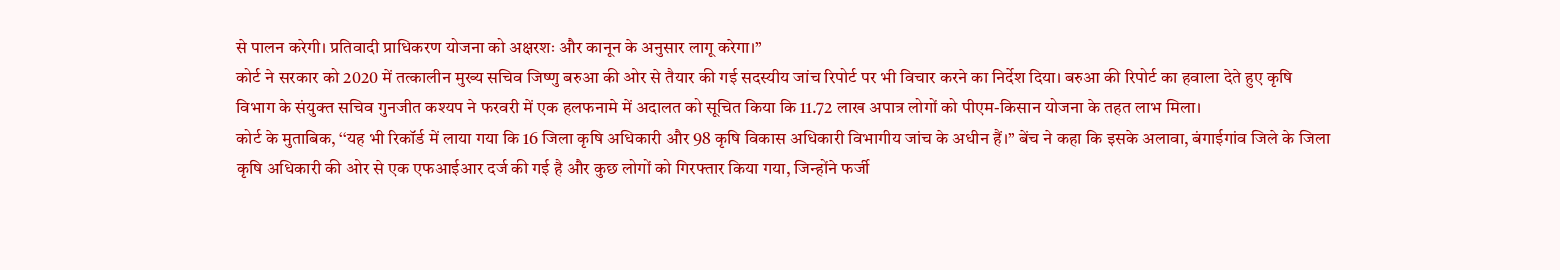से पालन करेगी। प्रतिवादी प्राधिकरण योजना को अक्षरशः और कानून के अनुसार लागू करेगा।’’
कोर्ट ने सरकार को 2020 में तत्कालीन मुख्य सचिव जिष्णु बरुआ की ओर से तैयार की गई सदस्यीय जांच रिपोर्ट पर भी विचार करने का निर्देश दिया। बरुआ की रिपोर्ट का हवाला देते हुए कृषि विभाग के संयुक्त सचिव गुनजीत कश्यप ने फरवरी में एक हलफनामे में अदालत को सूचित किया कि 11.72 लाख अपात्र लोगों को पीएम-किसान योजना के तहत लाभ मिला।
कोर्ट के मुताबिक, ‘‘यह भी रिकॉर्ड में लाया गया कि 16 जिला कृषि अधिकारी और 98 कृषि विकास अधिकारी विभागीय जांच के अधीन हैं।’’ बेंच ने कहा कि इसके अलावा, बंगाईगांव जिले के जिला कृषि अधिकारी की ओर से एक एफआईआर दर्ज की गई है और कुछ लोगों को गिरफ्तार किया गया, जिन्होंने फर्जी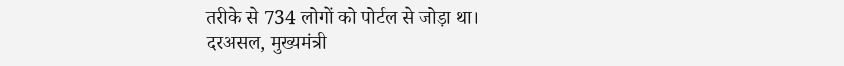तरीके से 734 लोगों को पोर्टल से जोड़ा था।
दरअसल, मुख्यमंत्री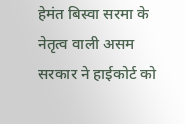हेमंत बिस्वा सरमा के नेतृत्व वाली असम सरकार ने हाईकोर्ट को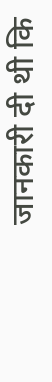जानकारी दी थी कि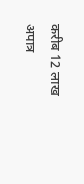करीब 12 लाख अपात्र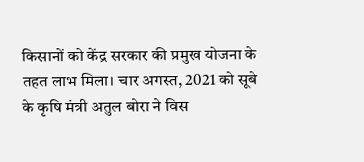किसानों को केंद्र सरकार की प्रमुख योजना के तहत लाभ मिला। चार अगस्त, 2021 को सूबे के कृषि मंत्री अतुल बोरा ने विस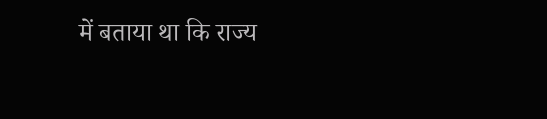में बताया था कि राज्य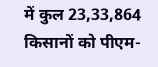में कुल 23,33,864 किसानों को पीएम-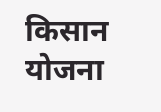किसान योजना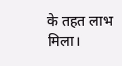के तहत लाभ मिला।